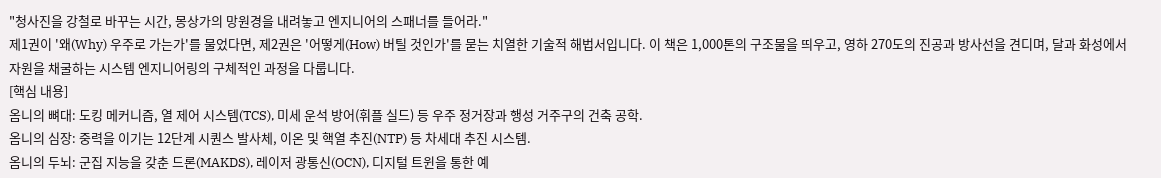"청사진을 강철로 바꾸는 시간, 몽상가의 망원경을 내려놓고 엔지니어의 스패너를 들어라."
제1권이 '왜(Why) 우주로 가는가'를 물었다면, 제2권은 '어떻게(How) 버틸 것인가'를 묻는 치열한 기술적 해법서입니다. 이 책은 1,000톤의 구조물을 띄우고, 영하 270도의 진공과 방사선을 견디며, 달과 화성에서 자원을 채굴하는 시스템 엔지니어링의 구체적인 과정을 다룹니다.
[핵심 내용]
옴니의 뼈대: 도킹 메커니즘, 열 제어 시스템(TCS), 미세 운석 방어(휘플 실드) 등 우주 정거장과 행성 거주구의 건축 공학.
옴니의 심장: 중력을 이기는 12단계 시퀀스 발사체, 이온 및 핵열 추진(NTP) 등 차세대 추진 시스템.
옴니의 두뇌: 군집 지능을 갖춘 드론(MAKDS), 레이저 광통신(OCN), 디지털 트윈을 통한 예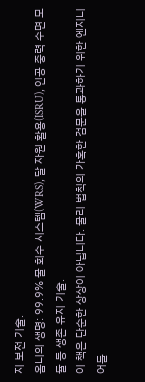지 보전 기술.
옴니의 생명: 99.9% 물 회수 시스템(WRS), 달 자원 활용(ISRU), 인공 중력 수면 모듈 등 생존 유지 기술.
이 책은 단순한 상상이 아닙니다. 물리 법칙의 가혹한 검문을 통과하기 위한 엔지니어들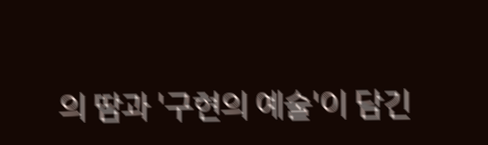의 땀과 '구현의 예술'이 담긴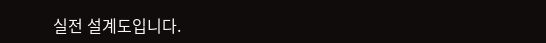실전 설계도입니다.